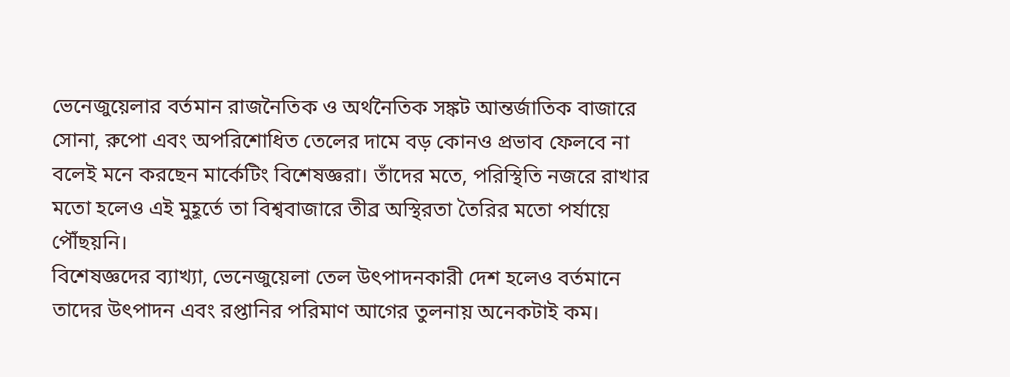ভেনেজুয়েলার বর্তমান রাজনৈতিক ও অর্থনৈতিক সঙ্কট আন্তর্জাতিক বাজারে সোনা, রুপো এবং অপরিশোধিত তেলের দামে বড় কোনও প্রভাব ফেলবে না বলেই মনে করছেন মার্কেটিং বিশেষজ্ঞরা। তাঁদের মতে, পরিস্থিতি নজরে রাখার মতো হলেও এই মুহূর্তে তা বিশ্ববাজারে তীব্র অস্থিরতা তৈরির মতো পর্যায়ে পৌঁছয়নি।
বিশেষজ্ঞদের ব্যাখ্যা, ভেনেজুয়েলা তেল উৎপাদনকারী দেশ হলেও বর্তমানে তাদের উৎপাদন এবং রপ্তানির পরিমাণ আগের তুলনায় অনেকটাই কম।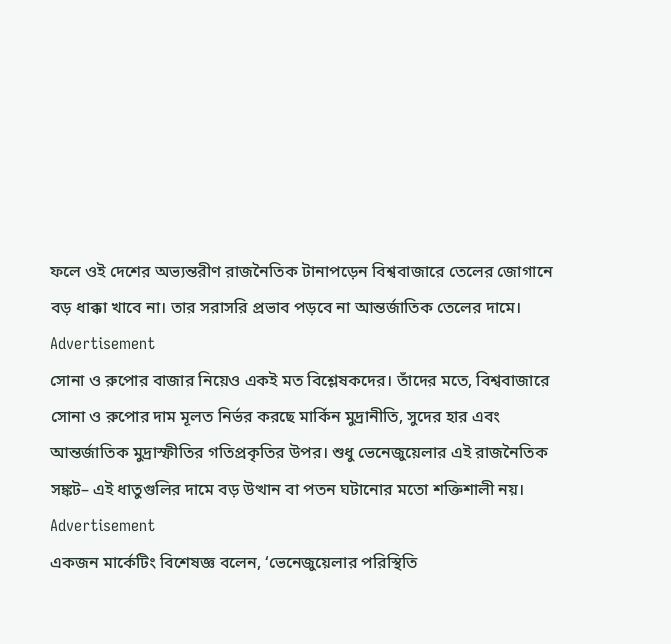ফলে ওই দেশের অভ্যন্তরীণ রাজনৈতিক টানাপড়েন বিশ্ববাজারে তেলের জোগানে বড় ধাক্কা খাবে না। তার সরাসরি প্রভাব পড়বে না আন্তর্জাতিক তেলের দামে।
Advertisement
সোনা ও রুপোর বাজার নিয়েও একই মত বিশ্লেষকদের। তাঁদের মতে, বিশ্ববাজারে সোনা ও রুপোর দাম মূলত নির্ভর করছে মার্কিন মুদ্রানীতি, সুদের হার এবং আন্তর্জাতিক মুদ্রাস্ফীতির গতিপ্রকৃতির উপর। শুধু ভেনেজুয়েলার এই রাজনৈতিক সঙ্কট– এই ধাতুগুলির দামে বড় উত্থান বা পতন ঘটানোর মতো শক্তিশালী নয়।
Advertisement
একজন মার্কেটিং বিশেষজ্ঞ বলেন, ‘ভেনেজুয়েলার পরিস্থিতি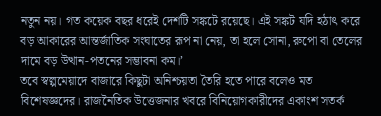নতুন নয়। গত কয়েক বছর ধরেই দেশটি সঙ্কটে রয়েছে। এই সঙ্কট যদি হঠাৎ করে বড় আকারের আন্তর্জাতিক সংঘাতের রূপ না নেয়, তা হলে সোনা, রুপো বা তেলের দামে বড় উত্থান-পতনের সম্ভাবনা কম।’
তবে স্বল্পমেয়াদে বাজারে কিছুটা অনিশ্চয়তা তৈরি হতে পারে বলেও মত বিশেষজ্ঞদের। রাজনৈতিক উত্তেজনার খবরে বিনিয়োগকারীদের একাংশ সতর্ক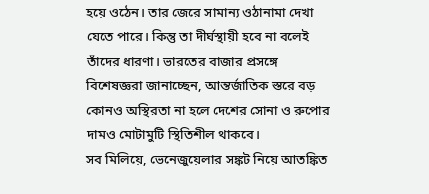হয়ে ওঠেন। তার জেরে সামান্য ওঠানামা দেখা যেতে পারে। কিন্তু তা দীর্ঘস্থায়ী হবে না বলেই তাঁদের ধারণা। ভারতের বাজার প্রসঙ্গে বিশেষজ্ঞরা জানাচ্ছেন, আন্তর্জাতিক স্তরে বড় কোনও অস্থিরতা না হলে দেশের সোনা ও রুপোর দামও মোটামুটি স্থিতিশীল থাকবে।
সব মিলিয়ে, ভেনেজুয়েলার সঙ্কট নিয়ে আতঙ্কিত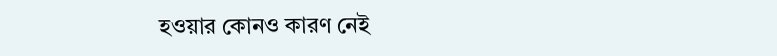হওয়ার কোনও কারণ নেই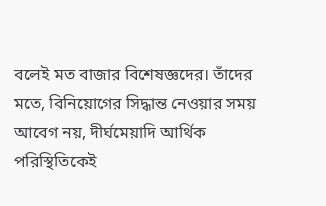বলেই মত বাজার বিশেষজ্ঞদের। তাঁদের মতে, বিনিয়োগের সিদ্ধান্ত নেওয়ার সময় আবেগ নয়, দীর্ঘমেয়াদি আর্থিক পরিস্থিতিকেই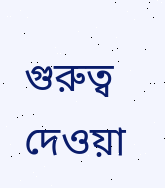গুরুত্ব দেওয়া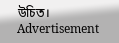উচিত।
Advertisement